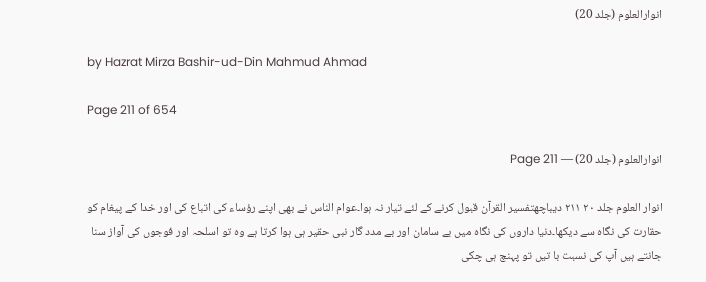انوارالعلوم (جلد 20)

by Hazrat Mirza Bashir-ud-Din Mahmud Ahmad

Page 211 of 654

انوارالعلوم (جلد 20) — Page 211

انوار العلوم جلد ۲۰ ۲۱۱ دیباچهتفسیر القرآن قبول کرنے کے لئے تیار نہ ہوا۔عوام الناس نے بھی اپنے رؤساء کی اتباع کی اور خدا کے پیغام کو حقارت کی نگاہ سے دیکھا۔دنیا داروں کی نگاہ میں بے سامان اور بے مدد گار نبی حقیر ہی ہوا کرتا ہے وہ تو اسلحہ اور فوجوں کی آواز سنا جانتے ہیں آپ کی نسبت با تیں تو پہنچ ہی چکی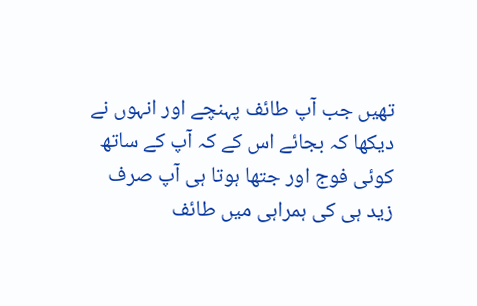تھیں جب آپ طائف پہنچے اور انہوں نے دیکھا کہ بجائے اس کے کہ آپ کے ساتھ کوئی فوج اور جتھا ہوتا ہی آپ صرف زید ہی کی ہمراہی میں طائف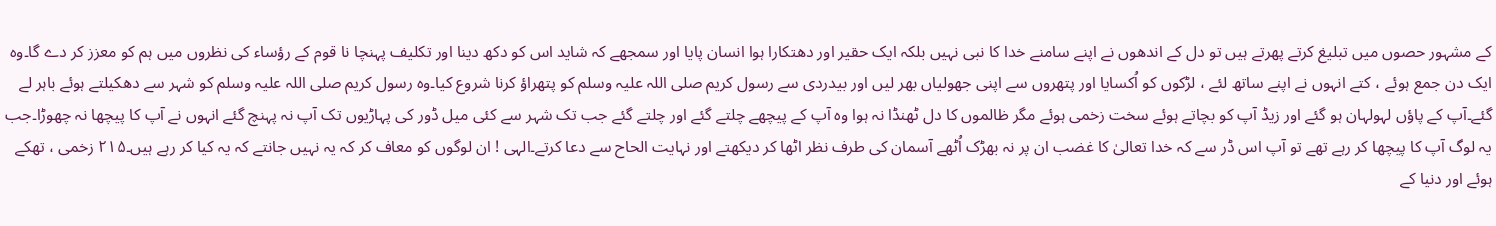کے مشہور حصوں میں تبلیغ کرتے پھرتے ہیں تو دل کے اندھوں نے اپنے سامنے خدا کا نبی نہیں بلکہ ایک حقیر اور دھتکارا ہوا انسان پایا اور سمجھے کہ شاید اس کو دکھ دینا اور تکلیف پہنچا نا قوم کے رؤساء کی نظروں میں ہم کو معزز کر دے گا۔وہ ایک دن جمع ہوئے ، کتے انہوں نے اپنے ساتھ لئے ، لڑکوں کو اُکسایا اور پتھروں سے اپنی جھولیاں بھر لیں اور بیدردی سے رسول کریم صلی اللہ علیہ وسلم کو پتھراؤ کرنا شروع کیا۔وہ رسول کریم صلی اللہ علیہ وسلم کو شہر سے دھکیلتے ہوئے باہر لے گئے۔آپ کے پاؤں لہولہان ہو گئے اور زیڈ آپ کو بچاتے ہوئے سخت زخمی ہوئے مگر ظالموں کا دل ٹھنڈا نہ ہوا وہ آپ کے پیچھے چلتے گئے اور چلتے گئے جب تک شہر سے کئی میل ڈور کی پہاڑیوں تک آپ نہ پہنچ گئے انہوں نے آپ کا پیچھا نہ چھوڑا۔جب یہ لوگ آپ کا پیچھا کر رہے تھے تو آپ اس ڈر سے کہ خدا تعالیٰ کا غضب ان پر نہ بھڑک اُٹھے آسمان کی طرف نظر اٹھا کر دیکھتے اور نہایت الحاح سے دعا کرتے۔الہی ! ان لوگوں کو معاف کر کہ یہ نہیں جانتے کہ یہ کیا کر رہے ہیں۔۲۱۵ زخمی ، تھکے ہوئے اور دنیا کے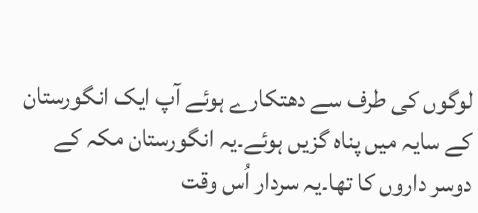لوگوں کی طرف سے دھتکارے ہوئے آپ ایک انگورستان کے سایہ میں پناہ گزیں ہوئے۔یہ انگورستان مکہ کے دوسر داروں کا تھا۔یہ سردار اُس وقت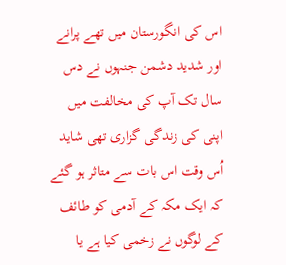اس کی انگورستان میں تھے پرانے اور شدید دشمن جنہوں نے دس سال تک آپ کی مخالفت میں اپنی کی زندگی گزاری تھی شاید اُس وقت اس بات سے متاثر ہو گئے کہ ایک مکہ کے آدمی کو طائف کے لوگوں نے زخمی کیا ہے یا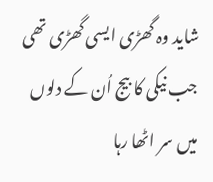شاید وہ گھڑی ایسی گھڑی تھی جب نیکی کا بیج اُن کے دلوں میں سر اٹھا رہا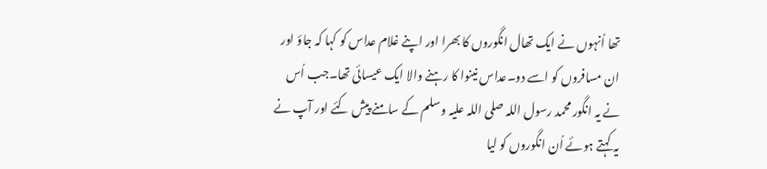تھا اُنہوں نے ایک تھال انگوروں کا بھرا اور اپنے غلام عداس کو کہا کہ جاؤ اور ان مسافروں کو اسے دو۔عداس نینوا کا رہنے والا ایک عیسائی تھا۔جب اُس نے یہ انگور محمد رسول اللہ صلی اللہ علیہ وسلم کے سامنے پیش کئے اور آپ نے یہ کہتے ہوئے اُن انگوروں کو لیا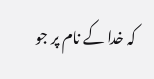کہ خدا کے نام پر جو